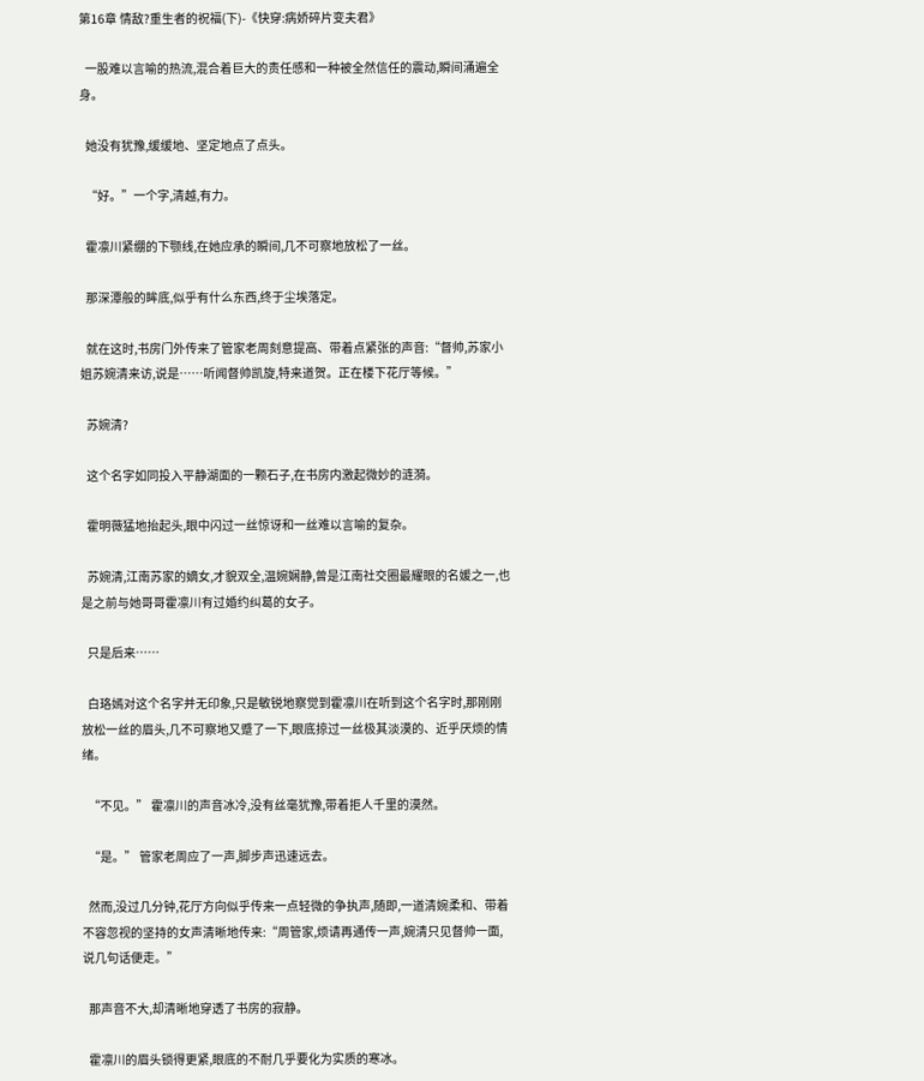第16章 情敌?重生者的祝福(下)-《快穿:病娇碎片变夫君》

  一股难以言喻的热流,混合着巨大的责任感和一种被全然信任的震动,瞬间涌遍全身。

  她没有犹豫,缓缓地、坚定地点了点头。

  “好。”一个字,清越,有力。

  霍凛川紧绷的下颚线,在她应承的瞬间,几不可察地放松了一丝。

  那深潭般的眸底,似乎有什么东西,终于尘埃落定。

  就在这时,书房门外传来了管家老周刻意提高、带着点紧张的声音:“督帅,苏家小姐苏婉清来访,说是……听闻督帅凯旋,特来道贺。正在楼下花厅等候。”

  苏婉清?

  这个名字如同投入平静湖面的一颗石子,在书房内激起微妙的涟漪。

  霍明薇猛地抬起头,眼中闪过一丝惊讶和一丝难以言喻的复杂。

  苏婉清,江南苏家的嫡女,才貌双全,温婉娴静,曾是江南社交圈最耀眼的名媛之一,也是之前与她哥哥霍凛川有过婚约纠葛的女子。

  只是后来……

  白珞嫣对这个名字并无印象,只是敏锐地察觉到霍凛川在听到这个名字时,那刚刚放松一丝的眉头,几不可察地又蹙了一下,眼底掠过一丝极其淡漠的、近乎厌烦的情绪。

  “不见。” 霍凛川的声音冰冷,没有丝毫犹豫,带着拒人千里的漠然。

  “是。” 管家老周应了一声,脚步声迅速远去。

  然而,没过几分钟,花厅方向似乎传来一点轻微的争执声,随即,一道清婉柔和、带着不容忽视的坚持的女声清晰地传来:“周管家,烦请再通传一声,婉清只见督帅一面,说几句话便走。”

  那声音不大,却清晰地穿透了书房的寂静。

  霍凛川的眉头锁得更紧,眼底的不耐几乎要化为实质的寒冰。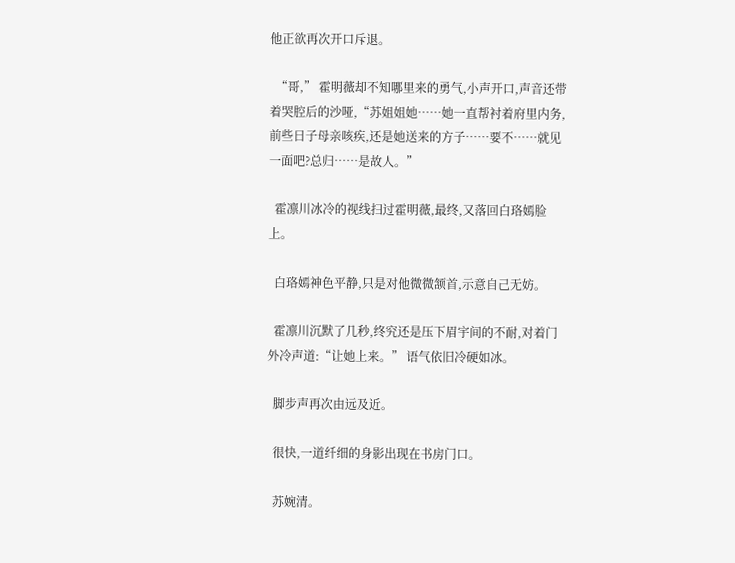他正欲再次开口斥退。

  “哥,” 霍明薇却不知哪里来的勇气,小声开口,声音还带着哭腔后的沙哑,“苏姐姐她……她一直帮衬着府里内务,前些日子母亲咳疾,还是她送来的方子……要不……就见一面吧?总归……是故人。”

  霍凛川冰冷的视线扫过霍明薇,最终,又落回白珞嫣脸上。

  白珞嫣神色平静,只是对他微微颔首,示意自己无妨。

  霍凛川沉默了几秒,终究还是压下眉宇间的不耐,对着门外冷声道:“让她上来。” 语气依旧冷硬如冰。

  脚步声再次由远及近。

  很快,一道纤细的身影出现在书房门口。

  苏婉清。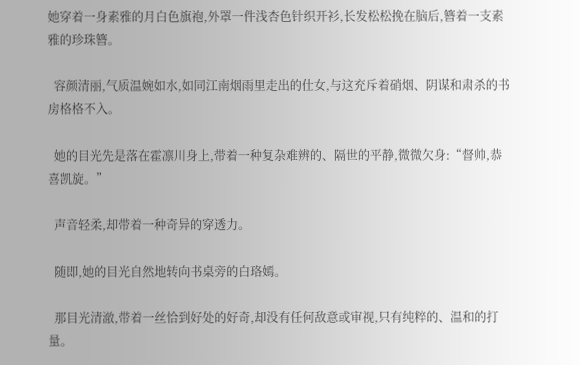她穿着一身素雅的月白色旗袍,外罩一件浅杏色针织开衫,长发松松挽在脑后,簪着一支素雅的珍珠簪。

  容颜清丽,气质温婉如水,如同江南烟雨里走出的仕女,与这充斥着硝烟、阴谋和肃杀的书房格格不入。

  她的目光先是落在霍凛川身上,带着一种复杂难辨的、隔世的平静,微微欠身:“督帅,恭喜凯旋。”

  声音轻柔,却带着一种奇异的穿透力。

  随即,她的目光自然地转向书桌旁的白珞嫣。

  那目光清澈,带着一丝恰到好处的好奇,却没有任何敌意或审视,只有纯粹的、温和的打量。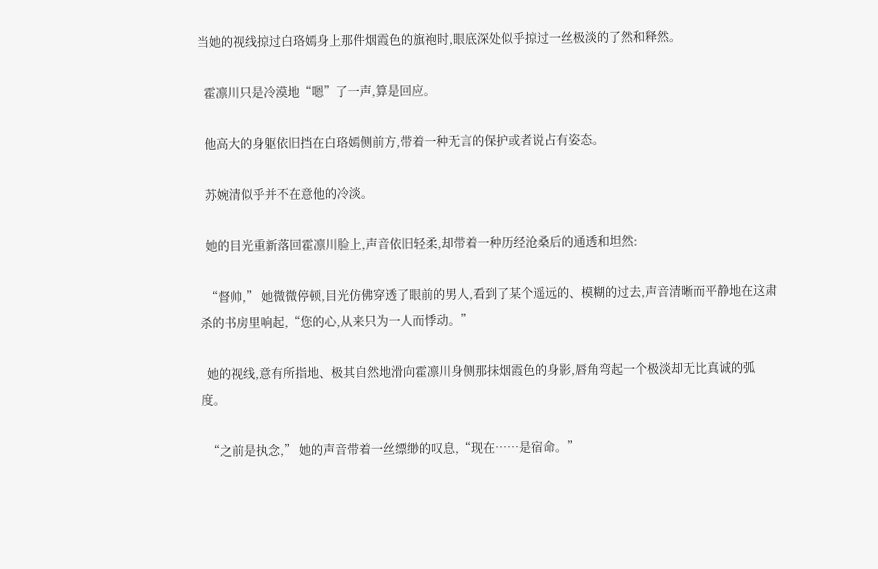当她的视线掠过白珞嫣身上那件烟霞色的旗袍时,眼底深处似乎掠过一丝极淡的了然和释然。

  霍凛川只是冷漠地“嗯”了一声,算是回应。

  他高大的身躯依旧挡在白珞嫣侧前方,带着一种无言的保护或者说占有姿态。

  苏婉清似乎并不在意他的冷淡。

  她的目光重新落回霍凛川脸上,声音依旧轻柔,却带着一种历经沧桑后的通透和坦然:

  “督帅,” 她微微停顿,目光仿佛穿透了眼前的男人,看到了某个遥远的、模糊的过去,声音清晰而平静地在这肃杀的书房里响起,“您的心,从来只为一人而悸动。”

  她的视线,意有所指地、极其自然地滑向霍凛川身侧那抹烟霞色的身影,唇角弯起一个极淡却无比真诚的弧度。

  “之前是执念,” 她的声音带着一丝缥缈的叹息,“现在……是宿命。”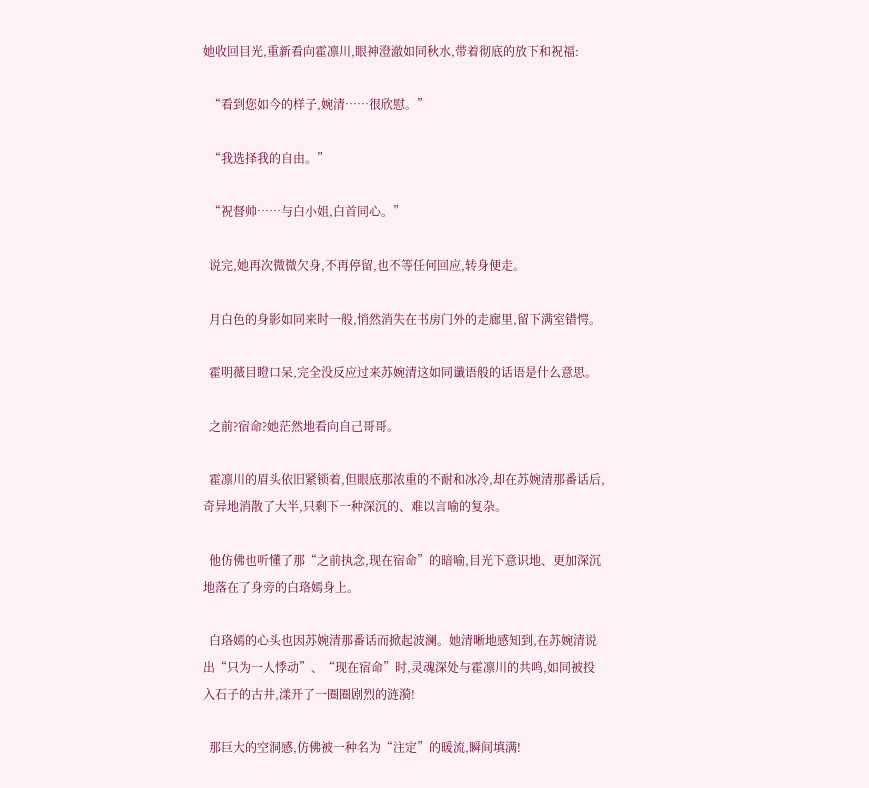她收回目光,重新看向霍凛川,眼神澄澈如同秋水,带着彻底的放下和祝福:

  “看到您如今的样子,婉清……很欣慰。”

  “我选择我的自由。”

  “祝督帅……与白小姐,白首同心。”

  说完,她再次微微欠身,不再停留,也不等任何回应,转身便走。

  月白色的身影如同来时一般,悄然消失在书房门外的走廊里,留下满室错愕。

  霍明薇目瞪口呆,完全没反应过来苏婉清这如同谶语般的话语是什么意思。

  之前?宿命?她茫然地看向自己哥哥。

  霍凛川的眉头依旧紧锁着,但眼底那浓重的不耐和冰冷,却在苏婉清那番话后,奇异地消散了大半,只剩下一种深沉的、难以言喻的复杂。

  他仿佛也听懂了那“之前执念,现在宿命”的暗喻,目光下意识地、更加深沉地落在了身旁的白珞嫣身上。

  白珞嫣的心头也因苏婉清那番话而掀起波澜。她清晰地感知到,在苏婉清说出“只为一人悸动”、“现在宿命”时,灵魂深处与霍凛川的共鸣,如同被投入石子的古井,漾开了一圈圈剧烈的涟漪!

  那巨大的空洞感,仿佛被一种名为“注定”的暖流,瞬间填满!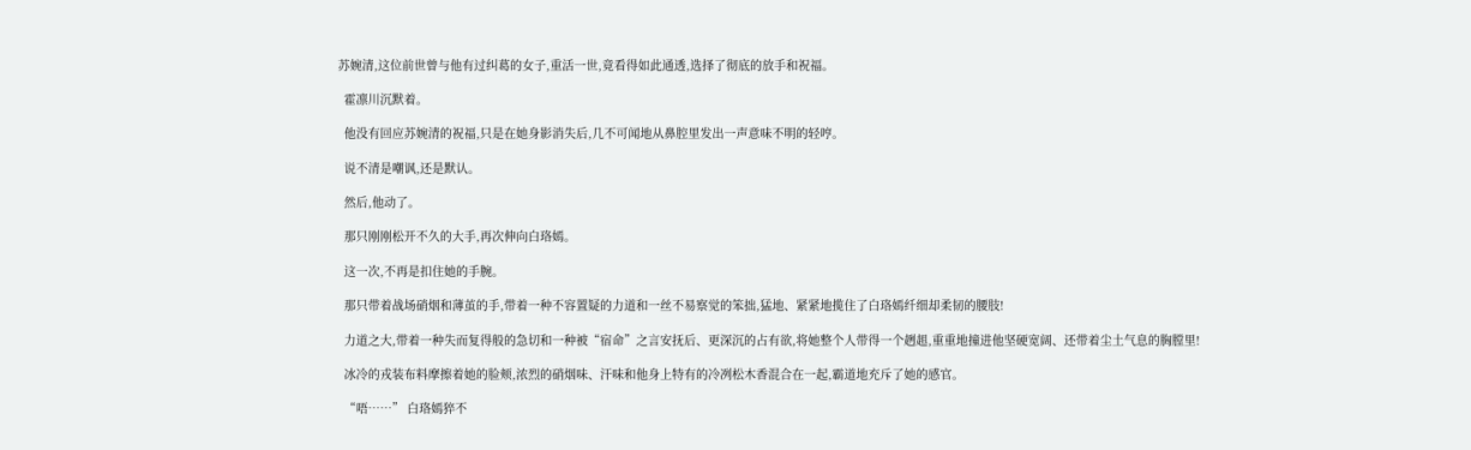苏婉清,这位前世曾与他有过纠葛的女子,重活一世,竟看得如此通透,选择了彻底的放手和祝福。

  霍凛川沉默着。

  他没有回应苏婉清的祝福,只是在她身影消失后,几不可闻地从鼻腔里发出一声意味不明的轻哼。

  说不清是嘲讽,还是默认。

  然后,他动了。

  那只刚刚松开不久的大手,再次伸向白珞嫣。

  这一次,不再是扣住她的手腕。

  那只带着战场硝烟和薄茧的手,带着一种不容置疑的力道和一丝不易察觉的笨拙,猛地、紧紧地揽住了白珞嫣纤细却柔韧的腰肢!

  力道之大,带着一种失而复得般的急切和一种被“宿命”之言安抚后、更深沉的占有欲,将她整个人带得一个趔趄,重重地撞进他坚硬宽阔、还带着尘土气息的胸膛里!

  冰冷的戎装布料摩擦着她的脸颊,浓烈的硝烟味、汗味和他身上特有的冷冽松木香混合在一起,霸道地充斥了她的感官。

  “唔……” 白珞嫣猝不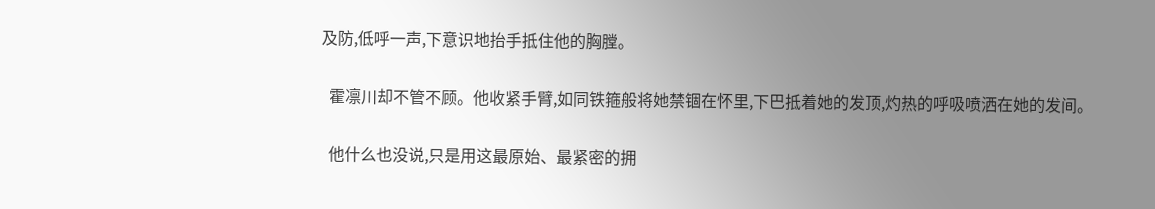及防,低呼一声,下意识地抬手抵住他的胸膛。

  霍凛川却不管不顾。他收紧手臂,如同铁箍般将她禁锢在怀里,下巴抵着她的发顶,灼热的呼吸喷洒在她的发间。

  他什么也没说,只是用这最原始、最紧密的拥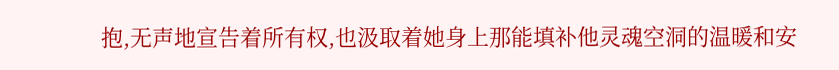抱,无声地宣告着所有权,也汲取着她身上那能填补他灵魂空洞的温暖和安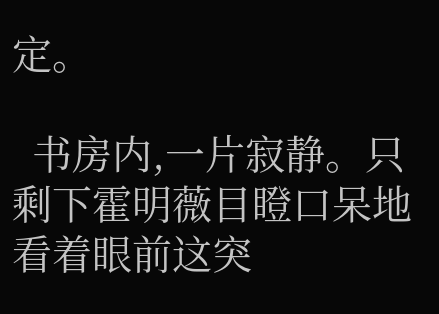定。

  书房内,一片寂静。只剩下霍明薇目瞪口呆地看着眼前这突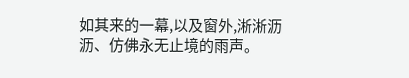如其来的一幕,以及窗外,淅淅沥沥、仿佛永无止境的雨声。